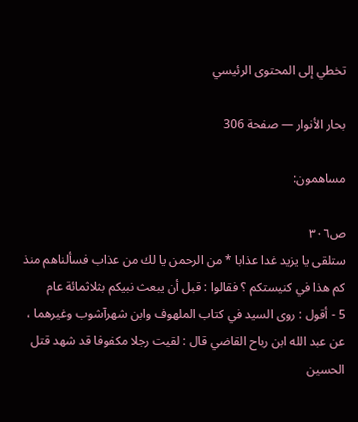تخطي إلى المحتوى الرئيسي

بحار الأنوار — صفحة 306

مساهمون:

ص٣٠٦
ستلقى يا يزيد غدا عذابا * من الرحمن يا لك من عذاب فسألناهم منذ كم هذا في كنيستكم ؟ فقالوا : قبل أن يبعث نبيكم بثلاثمائة عام
5 - أقول : روى السيد في كتاب الملهوف وابن شهرآشوب وغيرهما ، عن عبد الله ابن رباح القاضي قال : لقيت رجلا مكفوفا قد شهد قتل الحسين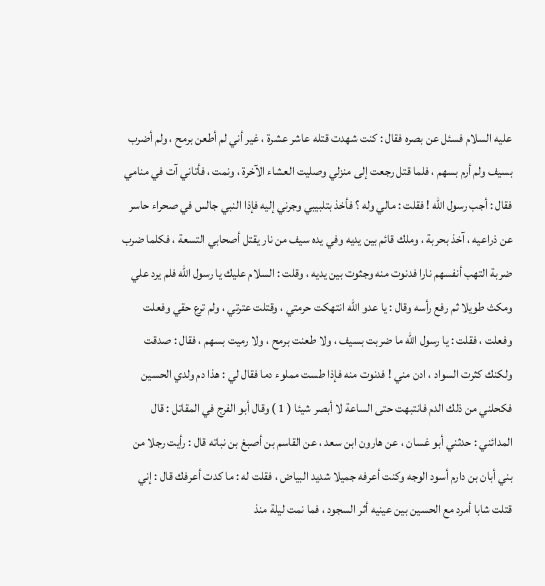عليه السلام فسئل عن بصره فقال : كنت شهدت قتله عاشر عشرة ، غير أني لم أطعن برمح ، ولم أضرب بسيف ولم أرم بسهم ، فلما قتل رجعت إلى منزلي وصليت العشاء الآخرة ، ونمت ، فأتاني آت في منامي فقال : أجب رسول الله ! فقلت : مالي وله ؟ فأخذ بتلبيبي وجرني إليه فإذا النبي جالس في صحراء حاسر عن ذراعيه ، آخذ بحربة ، وملك قائم بين يديه وفي يده سيف من نار يقتل أصحابي التسعة ، فكلما ضرب ضربة التهب أنفسهم نارا فدنوت منه وجثوت بين يديه ، وقلت : السلام عليك يا رسول الله فلم يرد علي ومكث طويلا ثم رفع رأسه وقال : يا عدو الله انتهكت حرمتي ، وقتلت عترتي ، ولم ترع حقي وفعلت وفعلت ، فقلت : يا رسول الله ما ضربت بسيف ، ولا طعنت برمح ، ولا رميت بسهم ، فقال : صدقت ولكنك كثرت السواد ، ادن مني ! فدنوت منه فإذا طست مملوء دما فقال لي : هذا دم ولدي الحسين فكحلني من ذلك الدم فانتبهت حتى الساعة لا أبصر شيئا ( 1 ) وقال أبو الفرج في المقاتل : قال المدائني : حدثني أبو غسان ، عن هارون ابن سعد ، عن القاسم بن أصبغ بن نباته قال : رأيت رجلا من بني أبان بن دارم أسود الوجه وكنت أعرفه جميلا شديد البياض ، فقلت له : ما كدت أعرفك قال : إني قتلت شابا أمرد مع الحسين بين عينيه أثر السجود ، فما نمت ليلة منذ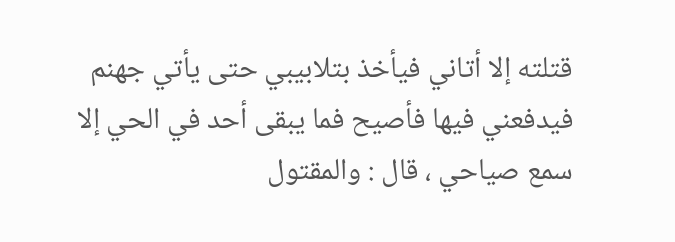قتلته إلا أتاني فيأخذ بتلابيبي حتى يأتي جهنم فيدفعني فيها فأصيح فما يبقى أحد في الحي إلا سمع صياحي ، قال : والمقتول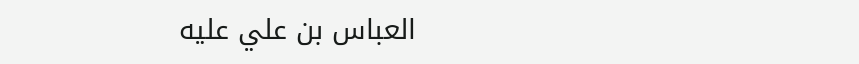العباس بن علي عليه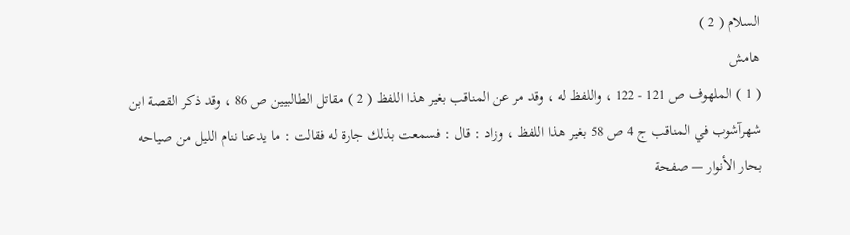السلام ( 2 )
هامش
( 1 ) الملهوف ص 121 - 122 ، واللفظ له ، وقد مر عن المناقب بغير هذا اللفظ ( 2 ) مقاتل الطالبيين ص 86 ، وقد ذكر القصة ابن شهرآشوب في المناقب ج 4 ص 58 بغير هذا اللفظ ، وزاد : قال : فسمعت بذلك جارة له فقالت : ما يدعنا ننام الليل من صياحه
بحار الأنوار — صفحة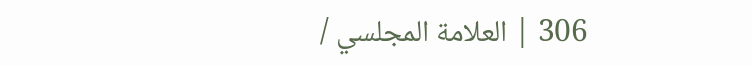306 | العلامة المجلسي /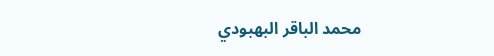محمد الباقر البهبودي